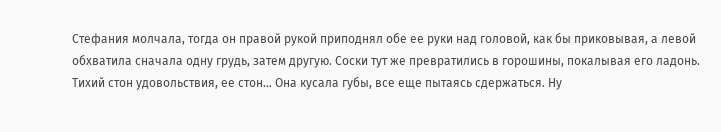Стефания молчала, тогда он правой рукой приподнял обе ее руки над головой, как бы приковывая, а левой обхватила сначала одну грудь, затем другую. Соски тут же превратились в горошины, покалывая его ладонь.
Тихий стон удовольствия, ее стон… Она кусала губы, все еще пытаясь сдержаться. Ну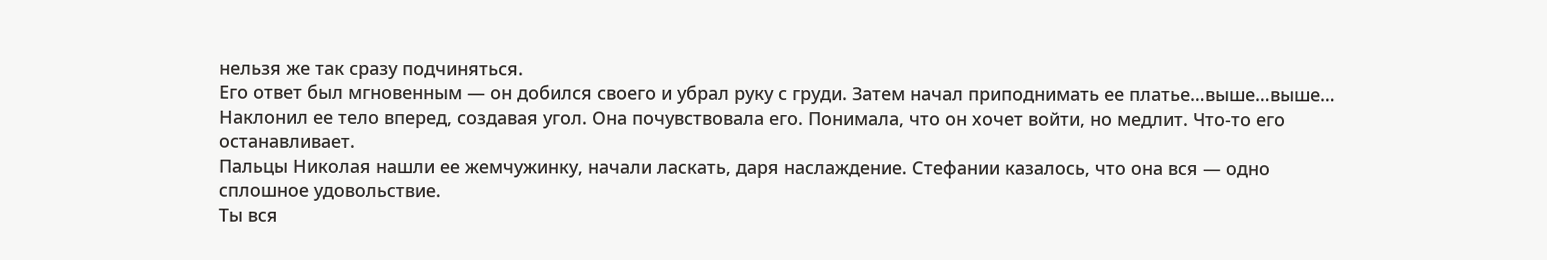нельзя же так сразу подчиняться.
Его ответ был мгновенным — он добился своего и убрал руку с груди. Затем начал приподнимать ее платье…выше…выше… Наклонил ее тело вперед, создавая угол. Она почувствовала его. Понимала, что он хочет войти, но медлит. Что-то его останавливает.
Пальцы Николая нашли ее жемчужинку, начали ласкать, даря наслаждение. Стефании казалось, что она вся — одно сплошное удовольствие.
Ты вся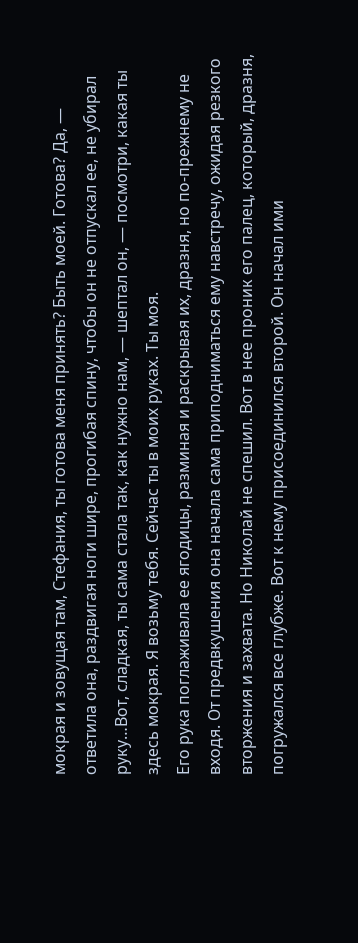мокрая и зовущая там, Стефания, ты готова меня принять? Быть моей. Готова? Да, — ответила она, раздвигая ноги шире, прогибая спину, чтобы он не отпускал ее, не убирал руку…Вот, сладкая, ты сама стала так, как нужно нам, — шептал он, — посмотри, какая ты здесь мокрая. Я возьму тебя. Сейчас ты в моих руках. Ты моя.
Его рука поглаживала ее ягодицы, разминая и раскрывая их, дразня, но по-прежнему не входя. От предвкушения она начала сама приподниматься ему навстречу, ожидая резкого вторжения и захвата. Но Николай не спешил. Вот в нее проник его палец, который, дразня, погружался все глубже. Вот к нему присоединился второй. Он начал ими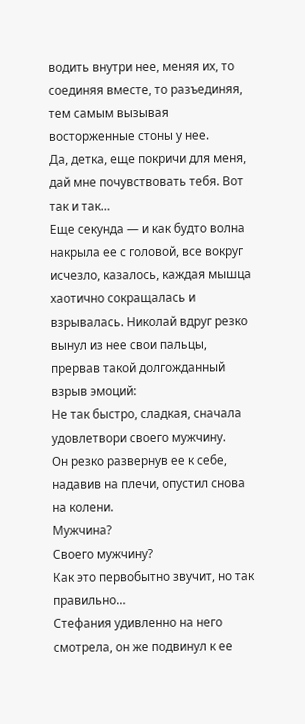водить внутри нее, меняя их, то соединяя вместе, то разъединяя, тем самым вызывая восторженные стоны у нее.
Да, детка, еще покричи для меня, дай мне почувствовать тебя. Вот так и так…
Еще секунда — и как будто волна накрыла ее с головой, все вокруг исчезло, казалось, каждая мышца хаотично сокращалась и взрывалась. Николай вдруг резко вынул из нее свои пальцы, прервав такой долгожданный взрыв эмоций:
Не так быстро, сладкая, сначала удовлетвори своего мужчину.
Он резко развернув ее к себе, надавив на плечи, опустил снова на колени.
Мужчина?
Своего мужчину?
Как это первобытно звучит, но так правильно…
Стефания удивленно на него смотрела, он же подвинул к ее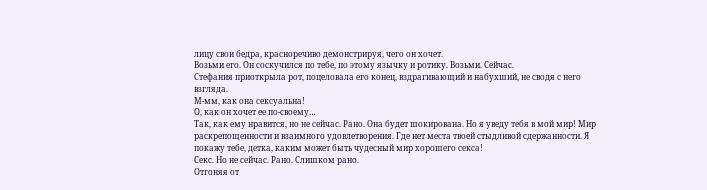лицу свои бедра, красноречиво демонстрируя, чего он хочет.
Возьми его. Он соскучился по тебе, по этому язычку и ротику. Возьми. Сейчас.
Стефания приоткрыла рот, поцеловала его конец, вздрагивающий и набухший, не сводя с него взгляда.
М-мм, как она сексуальна!
О, как он хочет ее по-своему…
Так, как ему нравится, но не сейчас. Рано. Она будет шокирована. Но я уведу тебя в мой мир! Мир раскрепощенности и взаимного удовлетворения. Где нет места твоей стыдливой сдержанности. Я покажу тебе, детка, каким может быть чудесный мир хорошего секса!
Секс. Но не сейчас. Рано. Слишком рано.
Отгоняя от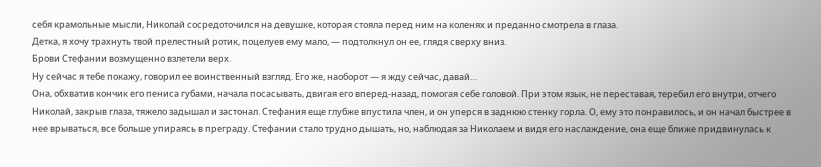себя крамольные мысли, Николай сосредоточился на девушке, которая стояла перед ним на коленях и преданно смотрела в глаза.
Детка, я хочу трахнуть твой прелестный ротик, поцелуев ему мало, — подтолкнул он ее, глядя сверху вниз.
Брови Стефании возмущенно взлетели верх.
Ну сейчас я тебе покажу, говорил ее воинственный взгляд. Его же, наоборот — я жду сейчас, давай…
Она, обхватив кончик его пениса губами, начала посасывать, двигая его вперед-назад, помогая себе головой. При этом язык, не переставая, теребил его внутри, отчего Николай, закрыв глаза, тяжело задышал и застонал. Стефания еще глубже впустила член, и он уперся в заднюю стенку горла. О, ему это понравилось, и он начал быстрее в нее врываться, все больше упираясь в преграду. Стефании стало трудно дышать, но, наблюдая за Николаем и видя его наслаждение, она еще ближе придвинулась к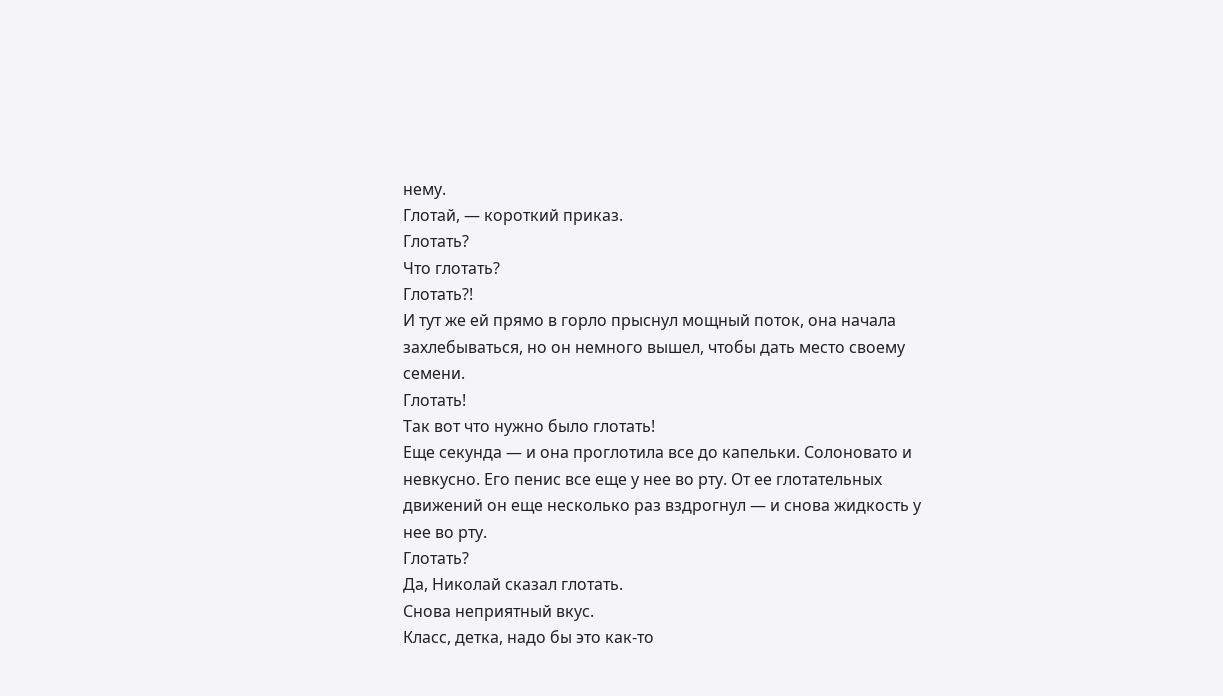нему.
Глотай, — короткий приказ.
Глотать?
Что глотать?
Глотать?!
И тут же ей прямо в горло прыснул мощный поток, она начала захлебываться, но он немного вышел, чтобы дать место своему семени.
Глотать!
Так вот что нужно было глотать!
Еще секунда — и она проглотила все до капельки. Солоновато и невкусно. Его пенис все еще у нее во рту. От ее глотательных движений он еще несколько раз вздрогнул — и снова жидкость у нее во рту.
Глотать?
Да, Николай сказал глотать.
Снова неприятный вкус.
Класс, детка, надо бы это как-то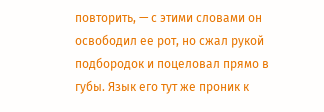повторить, — с этими словами он освободил ее рот, но сжал рукой подбородок и поцеловал прямо в губы. Язык его тут же проник к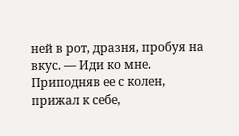ней в рот, дразня, пробуя на вкус. — Иди ко мне.
Приподняв ее с колен, прижал к себе,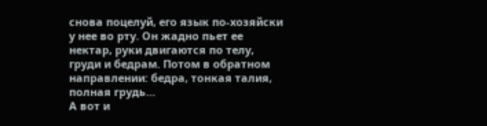снова поцелуй, его язык по-хозяйски у нее во рту. Он жадно пьет ее нектар, руки двигаются по телу, груди и бедрам. Потом в обратном направлении: бедра, тонкая талия, полная грудь…
А вот и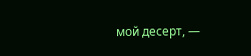мой десерт, —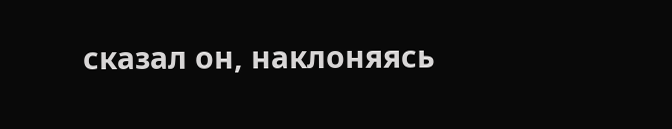сказал он, наклоняясь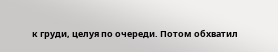к груди, целуя по очереди. Потом обхватил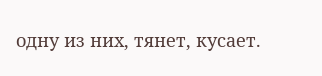одну из них, тянет, кусает.